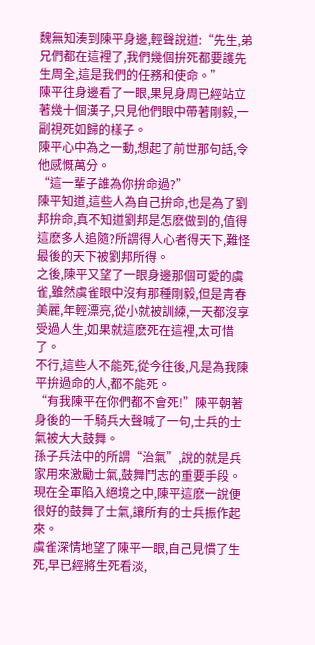魏無知湊到陳平身邊,輕聲說道:“先生,弟兄們都在這裡了,我們幾個拚死都要護先生周全,這是我們的任務和使命。”
陳平往身邊看了一眼,果見身周已經站立著幾十個漢子,只見他們眼中帶著剛毅,一副視死如歸的樣子。
陳平心中為之一動,想起了前世那句話,令他感慨萬分。
“這一輩子誰為你拚命過?”
陳平知道,這些人為自己拚命,也是為了劉邦拚命,真不知道劉邦是怎麽做到的,值得這麽多人追隨?所謂得人心者得天下,難怪最後的天下被劉邦所得。
之後,陳平又望了一眼身邊那個可愛的虞雀,雖然虞雀眼中沒有那種剛毅,但是青春美麗,年輕漂亮,從小就被訓練,一天都沒享受過人生,如果就這麽死在這裡,太可惜了。
不行,這些人不能死,從今往後,凡是為我陳平拚過命的人,都不能死。
“有我陳平在你們都不會死!”陳平朝著身後的一千騎兵大聲喊了一句,士兵的士氣被大大鼓舞。
孫子兵法中的所謂“治氣”,說的就是兵家用來激勵士氣,鼓舞鬥志的重要手段。
現在全軍陷入絕境之中,陳平這麽一說便很好的鼓舞了士氣,讓所有的士兵振作起來。
虞雀深情地望了陳平一眼,自己見慣了生死,早已經將生死看淡,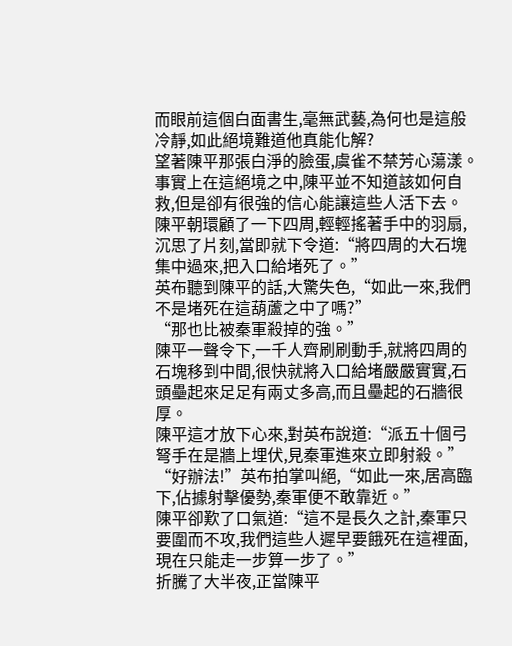而眼前這個白面書生,毫無武藝,為何也是這般冷靜,如此絕境難道他真能化解?
望著陳平那張白淨的臉蛋,虞雀不禁芳心蕩漾。
事實上在這絕境之中,陳平並不知道該如何自救,但是卻有很強的信心能讓這些人活下去。
陳平朝環顧了一下四周,輕輕搖著手中的羽扇,沉思了片刻,當即就下令道:“將四周的大石塊集中過來,把入口給堵死了。”
英布聽到陳平的話,大驚失色,“如此一來,我們不是堵死在這葫蘆之中了嗎?”
“那也比被秦軍殺掉的強。”
陳平一聲令下,一千人齊刷刷動手,就將四周的石塊移到中間,很快就將入口給堵嚴嚴實實,石頭壘起來足足有兩丈多高,而且壘起的石牆很厚。
陳平這才放下心來,對英布說道:“派五十個弓弩手在是牆上埋伏,見秦軍進來立即射殺。”
“好辦法!”英布拍掌叫絕,“如此一來,居高臨下,佔據射擊優勢,秦軍便不敢靠近。”
陳平卻歎了口氣道:“這不是長久之計,秦軍只要圍而不攻,我們這些人遲早要餓死在這裡面,現在只能走一步算一步了。”
折騰了大半夜,正當陳平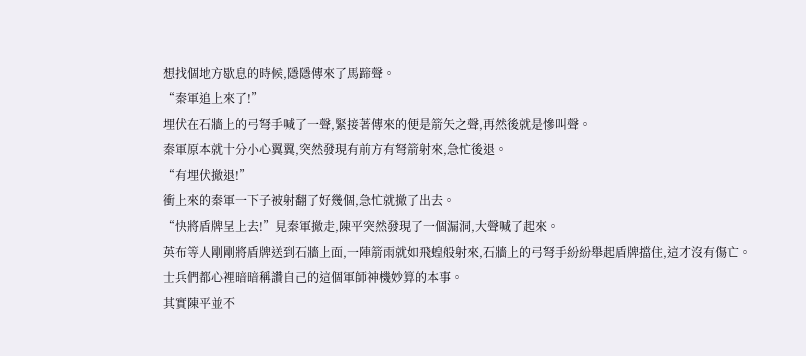想找個地方歇息的時候,隱隱傳來了馬蹄聲。
“秦軍追上來了!”
埋伏在石牆上的弓弩手喊了一聲,緊接著傳來的便是箭矢之聲,再然後就是慘叫聲。
秦軍原本就十分小心翼翼,突然發現有前方有弩箭射來,急忙後退。
“有埋伏撤退!”
衝上來的秦軍一下子被射翻了好幾個,急忙就撤了出去。
“快將盾牌呈上去!”見秦軍撤走,陳平突然發現了一個漏洞,大聲喊了起來。
英布等人剛剛將盾牌送到石牆上面,一陣箭雨就如飛蝗般射來,石牆上的弓弩手紛紛舉起盾牌擋住,這才沒有傷亡。
士兵們都心裡暗暗稱讚自己的這個軍師神機妙算的本事。
其實陳平並不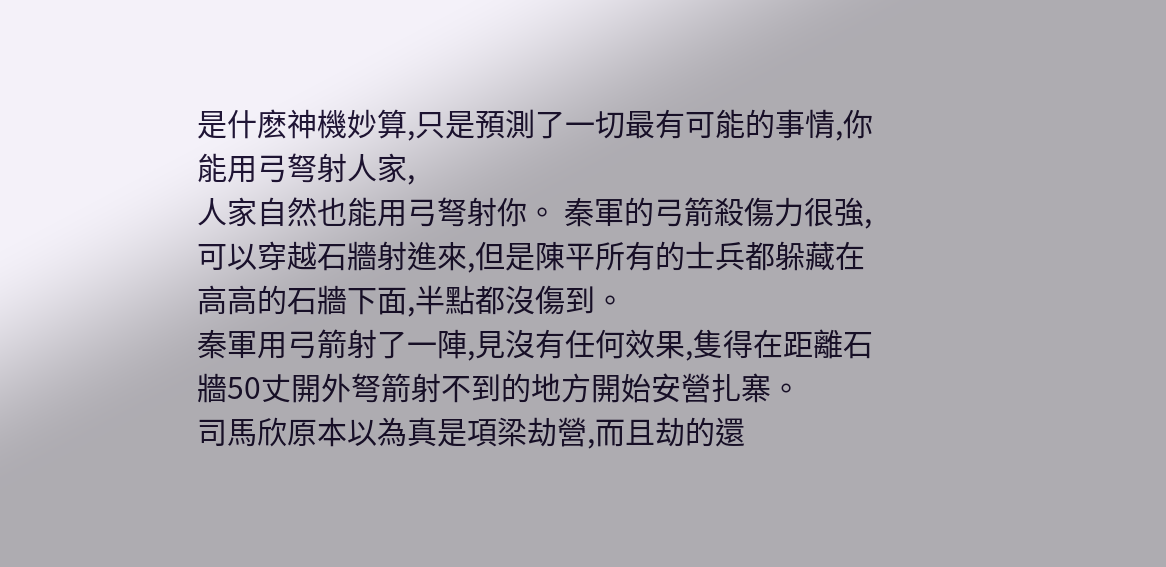是什麽神機妙算,只是預測了一切最有可能的事情,你能用弓弩射人家,
人家自然也能用弓弩射你。 秦軍的弓箭殺傷力很強,可以穿越石牆射進來,但是陳平所有的士兵都躲藏在高高的石牆下面,半點都沒傷到。
秦軍用弓箭射了一陣,見沒有任何效果,隻得在距離石牆50丈開外弩箭射不到的地方開始安營扎寨。
司馬欣原本以為真是項梁劫營,而且劫的還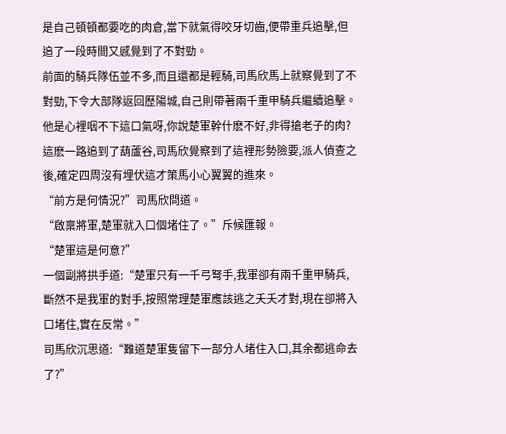是自己頓頓都要吃的肉倉,當下就氣得咬牙切齒,便帶重兵追擊,但追了一段時間又感覺到了不對勁。
前面的騎兵隊伍並不多,而且還都是輕騎,司馬欣馬上就察覺到了不對勁,下令大部隊返回歷陽城,自己則帶著兩千重甲騎兵繼續追擊。
他是心裡咽不下這口氣呀,你說楚軍幹什麽不好,非得搶老子的肉?
這麽一路追到了葫蘆谷,司馬欣覺察到了這裡形勢險要,派人偵查之後,確定四周沒有埋伏這才策馬小心翼翼的進來。
“前方是何情況?”司馬欣問道。
“啟稟將軍,楚軍就入口個堵住了。”斥候匯報。
“楚軍這是何意?”
一個副將拱手道:“楚軍只有一千弓弩手,我軍卻有兩千重甲騎兵,斷然不是我軍的對手,按照常理楚軍應該逃之夭夭才對,現在卻將入口堵住,實在反常。”
司馬欣沉思道:“難道楚軍隻留下一部分人堵住入口,其余都逃命去了?”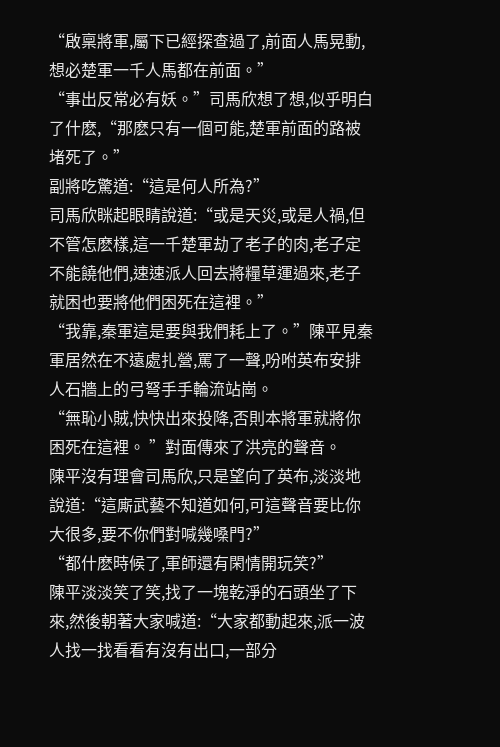“啟稟將軍,屬下已經探查過了,前面人馬晃動,想必楚軍一千人馬都在前面。”
“事出反常必有妖。”司馬欣想了想,似乎明白了什麽,“那麽只有一個可能,楚軍前面的路被堵死了。”
副將吃驚道:“這是何人所為?”
司馬欣眯起眼睛說道:“或是天災,或是人禍,但不管怎麽樣,這一千楚軍劫了老子的肉,老子定不能饒他們,速速派人回去將糧草運過來,老子就困也要將他們困死在這裡。”
“我靠,秦軍這是要與我們耗上了。”陳平見秦軍居然在不遠處扎營,罵了一聲,吩咐英布安排人石牆上的弓弩手手輪流站崗。
“無恥小賊,快快出來投降,否則本將軍就將你困死在這裡。 ”對面傳來了洪亮的聲音。
陳平沒有理會司馬欣,只是望向了英布,淡淡地說道:“這廝武藝不知道如何,可這聲音要比你大很多,要不你們對喊幾嗓門?”
“都什麽時候了,軍師還有閑情開玩笑?”
陳平淡淡笑了笑,找了一塊乾淨的石頭坐了下來,然後朝著大家喊道:“大家都動起來,派一波人找一找看看有沒有出口,一部分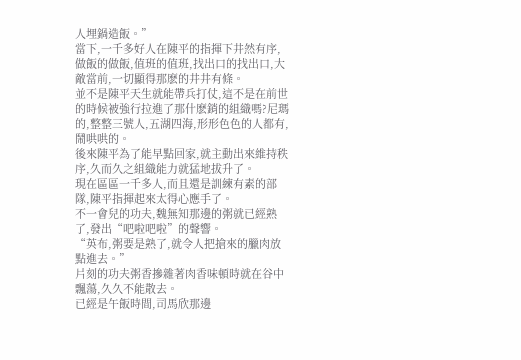人埋鍋造飯。”
當下,一千多好人在陳平的指揮下井然有序,做飯的做飯,值班的值班,找出口的找出口,大敵當前,一切顯得那麽的井井有條。
並不是陳平天生就能帶兵打仗,這不是在前世的時候被強行拉進了那什麽銷的組織嗎?尼瑪的,整整三號人,五湖四海,形形色色的人都有,鬧哄哄的。
後來陳平為了能早點回家,就主動出來維持秩序,久而久之組織能力就猛地拔升了。
現在區區一千多人,而且還是訓練有素的部隊,陳平指揮起來太得心應手了。
不一會兒的功夫,魏無知那邊的粥就已經熟了,發出“吧啦吧啦”的聲響。
“英布,粥要是熟了,就令人把搶來的臘肉放點進去。”
片刻的功夫粥香摻雜著肉香味頓時就在谷中飄蕩,久久不能散去。
已經是午飯時間,司馬欣那邊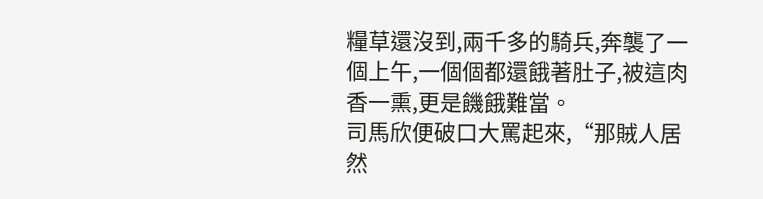糧草還沒到,兩千多的騎兵,奔襲了一個上午,一個個都還餓著肚子,被這肉香一熏,更是饑餓難當。
司馬欣便破口大罵起來,“那賊人居然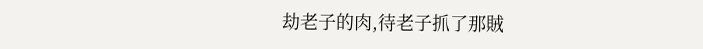劫老子的肉,待老子抓了那賊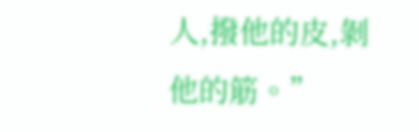人,撥他的皮,剝他的筋。”